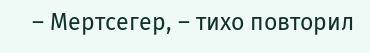– Мертсегер, – тихо повторил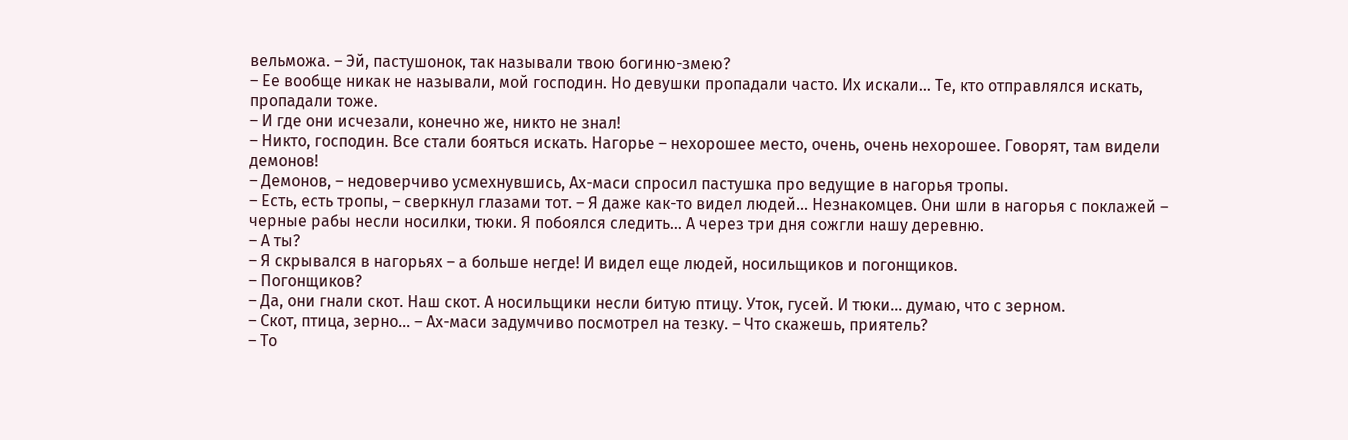вельможа. – Эй, пастушонок, так называли твою богиню-змею?
– Ее вообще никак не называли, мой господин. Но девушки пропадали часто. Их искали… Те, кто отправлялся искать, пропадали тоже.
– И где они исчезали, конечно же, никто не знал!
– Никто, господин. Все стали бояться искать. Нагорье – нехорошее место, очень, очень нехорошее. Говорят, там видели демонов!
– Демонов, – недоверчиво усмехнувшись, Ах-маси спросил пастушка про ведущие в нагорья тропы.
– Есть, есть тропы, – сверкнул глазами тот. – Я даже как-то видел людей… Незнакомцев. Они шли в нагорья с поклажей – черные рабы несли носилки, тюки. Я побоялся следить… А через три дня сожгли нашу деревню.
– А ты?
– Я скрывался в нагорьях – а больше негде! И видел еще людей, носильщиков и погонщиков.
– Погонщиков?
– Да, они гнали скот. Наш скот. А носильщики несли битую птицу. Уток, гусей. И тюки… думаю, что с зерном.
– Скот, птица, зерно… – Ах-маси задумчиво посмотрел на тезку. – Что скажешь, приятель?
– То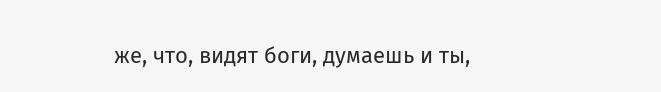же, что, видят боги, думаешь и ты,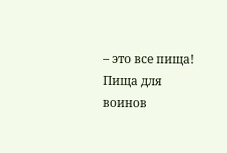– это все пища! Пища для воинов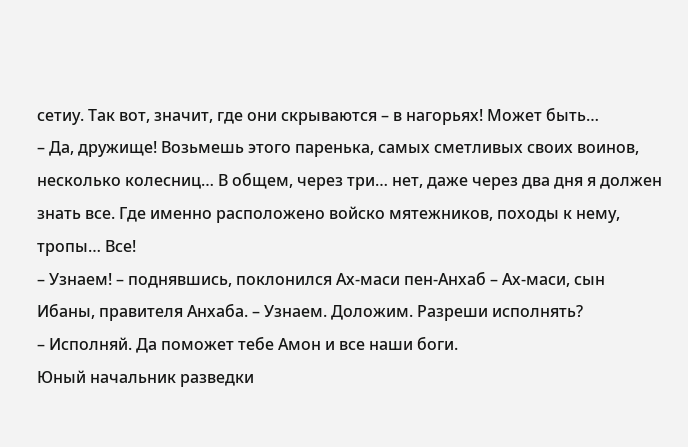сетиу. Так вот, значит, где они скрываются – в нагорьях! Может быть…
– Да, дружище! Возьмешь этого паренька, самых сметливых своих воинов, несколько колесниц… В общем, через три… нет, даже через два дня я должен знать все. Где именно расположено войско мятежников, походы к нему, тропы… Все!
– Узнаем! – поднявшись, поклонился Ах-маси пен-Анхаб – Ах-маси, сын Ибаны, правителя Анхаба. – Узнаем. Доложим. Разреши исполнять?
– Исполняй. Да поможет тебе Амон и все наши боги.
Юный начальник разведки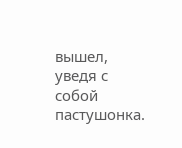вышел, уведя с собой пастушонка.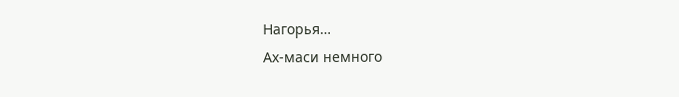Нагорья…
Ах-маси немного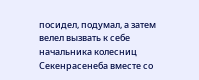посидел, подумал, а затем велел вызвать к себе начальника колесниц Секенрасенеба вместе со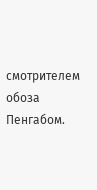смотрителем обоза Пенгабом.